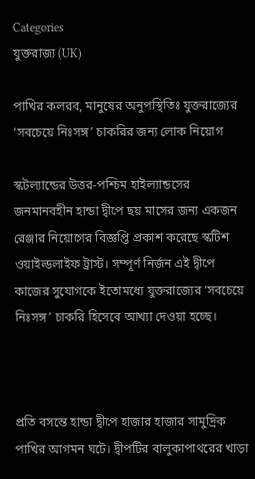Categories
যুক্তরাজ্য (UK)

পাখির কলরব, মানুষের অনুপস্থিতিঃ যুক্তরাজ্যের ‘সবচেয়ে নিঃসঙ্গ’ চাকরির জন্য লোক নিয়োগ

স্কটল্যান্ডের উত্তর-পশ্চিম হাইল্যান্ডসের জনমানবহীন হান্ডা দ্বীপে ছয় মাসের জন্য একজন রেঞ্জার নিয়োগের বিজ্ঞপ্তি প্রকাশ করেছে স্কটিশ ওয়াইল্ডলাইফ ট্রাস্ট। সম্পূর্ণ নির্জন এই দ্বীপে কাজের সুযোগকে ইতোমধ্যে যুক্তরাজ্যের ‘সবচেয়ে নিঃসঙ্গ’ চাকরি হিসেবে আখ্যা দেওয়া হচ্ছে।



প্রতি বসন্তে হান্ডা দ্বীপে হাজার হাজার সামুদ্রিক পাখির আগমন ঘটে। দ্বীপটির বালুকাপাথরের খাড়া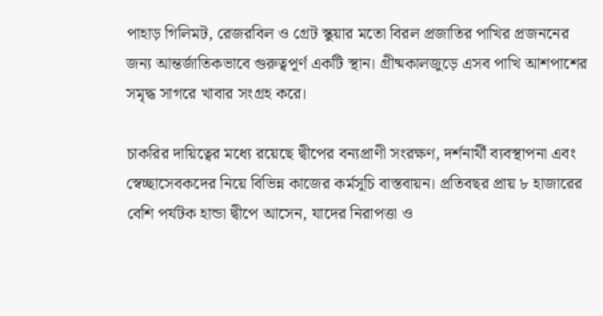পাহাড় গিলিমট, রেজরবিল ও গ্রেট স্কুয়ার মতো বিরল প্রজাতির পাখির প্রজননের জন্য আন্তর্জাতিকভাবে গুরুত্বপূর্ণ একটি স্থান। গ্রীষ্মকালজুড়ে এসব পাখি আশপাশের সমৃদ্ধ সাগরে খাবার সংগ্রহ করে।

চাকরির দায়িত্বের মধ্যে রয়েছে দ্বীপের বন্যপ্রাণী সংরক্ষণ, দর্শনার্থী ব্যবস্থাপনা এবং স্বেচ্ছাসেবকদের নিয়ে বিভিন্ন কাজের কর্মসূচি বাস্তবায়ন। প্রতিবছর প্রায় ৮ হাজারের বেশি পর্যটক হান্ডা দ্বীপে আসেন, যাদের নিরাপত্তা ও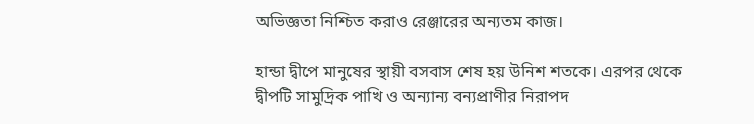অভিজ্ঞতা নিশ্চিত করাও রেঞ্জারের অন্যতম কাজ।

হান্ডা দ্বীপে মানুষের স্থায়ী বসবাস শেষ হয় উনিশ শতকে। এরপর থেকে দ্বীপটি সামুদ্রিক পাখি ও অন্যান্য বন্যপ্রাণীর নিরাপদ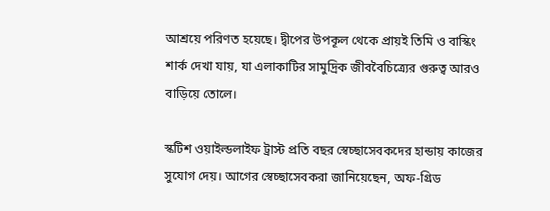আশ্রয়ে পরিণত হয়েছে। দ্বীপের উপকূল থেকে প্রায়ই তিমি ও বাস্কিং শার্ক দেখা যায়, যা এলাকাটির সামুদ্রিক জীববৈচিত্র্যের গুরুত্ব আরও বাড়িয়ে তোলে।

স্কটিশ ওয়াইল্ডলাইফ ট্রাস্ট প্রতি বছর স্বেচ্ছাসেবকদের হান্ডায় কাজের সুযোগ দেয়। আগের স্বেচ্ছাসেবকরা জানিয়েছেন, অফ-গ্রিড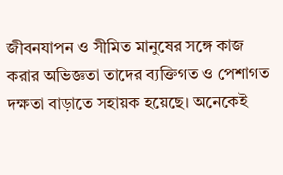জীবনযাপন ও সীমিত মানুষের সঙ্গে কাজ করার অভিজ্ঞতা তাদের ব্যক্তিগত ও পেশাগত দক্ষতা বাড়াতে সহায়ক হয়েছে। অনেকেই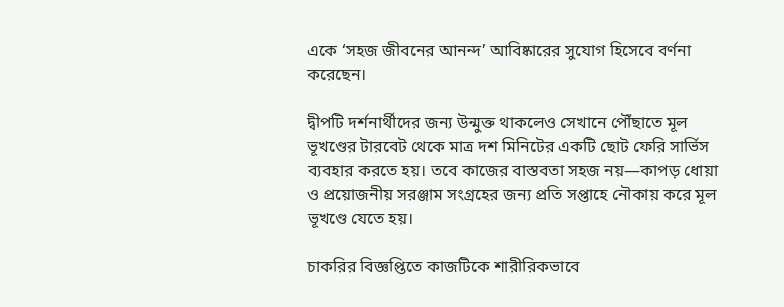একে ‘সহজ জীবনের আনন্দ’ আবিষ্কারের সুযোগ হিসেবে বর্ণনা করেছেন।

দ্বীপটি দর্শনার্থীদের জন্য উন্মুক্ত থাকলেও সেখানে পৌঁছাতে মূল ভূখণ্ডের টারবেট থেকে মাত্র দশ মিনিটের একটি ছোট ফেরি সার্ভিস ব্যবহার করতে হয়। তবে কাজের বাস্তবতা সহজ নয়—কাপড় ধোয়া ও প্রয়োজনীয় সরঞ্জাম সংগ্রহের জন্য প্রতি সপ্তাহে নৌকায় করে মূল ভূখণ্ডে যেতে হয়।

চাকরির বিজ্ঞপ্তিতে কাজটিকে শারীরিকভাবে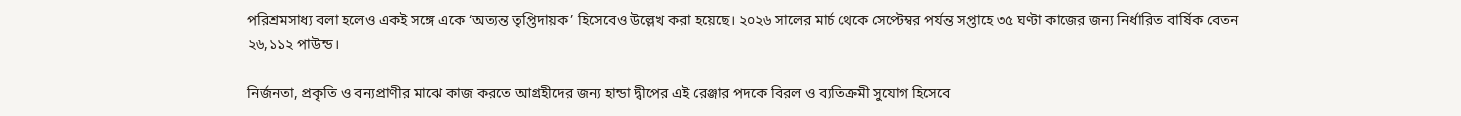পরিশ্রমসাধ্য বলা হলেও একই সঙ্গে একে ‘অত্যন্ত তৃপ্তিদায়ক’ হিসেবেও উল্লেখ করা হয়েছে। ২০২৬ সালের মার্চ থেকে সেপ্টেম্বর পর্যন্ত সপ্তাহে ৩৫ ঘণ্টা কাজের জন্য নির্ধারিত বার্ষিক বেতন ২৬,১১২ পাউন্ড।

নির্জনতা, প্রকৃতি ও বন্যপ্রাণীর মাঝে কাজ করতে আগ্রহীদের জন্য হান্ডা দ্বীপের এই রেঞ্জার পদকে বিরল ও ব্যতিক্রমী সুযোগ হিসেবে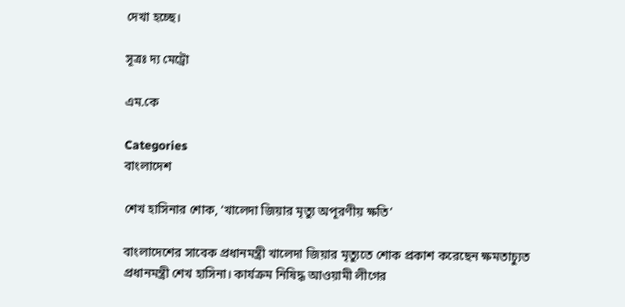দেখা হচ্ছে।

সূত্রঃ দ্য মেট্রো

এম.কে

Categories
বাংলাদেশ

শেখ হাসিনার শোক, ‘খালেদা জিয়ার মৃত্যু অপূরণীয় ক্ষতি’

বাংলাদেশের সাবেক প্রধানমন্ত্রী খালেদা জিয়ার মৃত্যুতে শোক প্রকাশ করেছেন ক্ষমতাচ্যুত প্রধানমন্ত্রী শেখ হাসিনা। কার্যক্রম নিষিদ্ধ আওয়ামী লীগের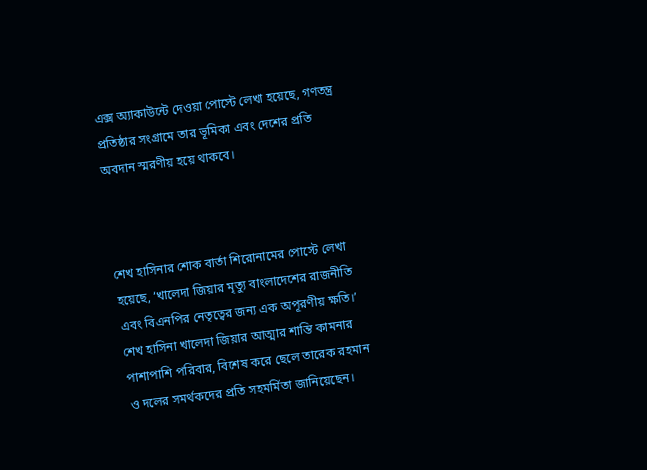এক্স অ্যাকাউন্টে দেওয়া পোস্টে লেখা হয়েছে, গণতন্ত্র প্রতিষ্ঠার সংগ্রামে তার ভূমিকা এবং দেশের প্রতি অবদান স্মরণীয় হয়ে থাকবে।



শেখ হাসিনার শোক বার্তা শিরোনামের পোস্টে লেখা হয়েছে, ‘খালেদা জিয়ার মৃত্যু বাংলাদেশের রাজনীতি এবং বিএনপির নেতৃত্বের জন্য এক অপূরণীয় ক্ষতি।’ শেখ হাসিনা খালেদা জিয়ার আত্মার শান্তি কামনার পাশাপাশি পরিবার, বিশেষ করে ছেলে তারেক রহমান ও দলের সমর্থকদের প্রতি সহমর্মিতা জানিয়েছেন।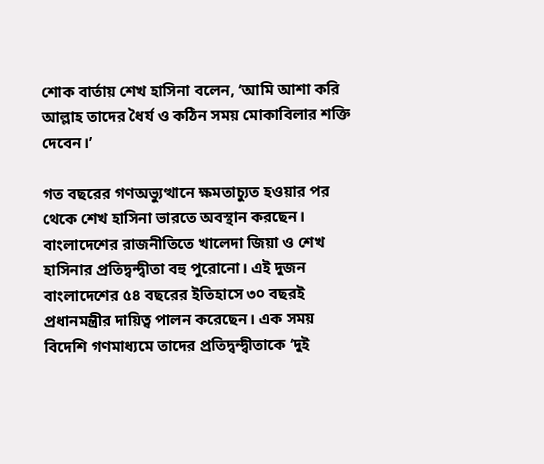শোক বার্তায় শেখ হাসিনা বলেন, ‘আমি আশা করি আল্লাহ তাদের ধৈর্য ও কঠিন সময় মোকাবিলার শক্তি দেবেন।’

গত বছরের গণঅভ্যুত্থানে ক্ষমতাচ্যুত হওয়ার পর থেকে শেখ হাসিনা ভারতে অবস্থান করছেন। বাংলাদেশের রাজনীতিতে খালেদা জিয়া ও শেখ হাসিনার প্রতিদ্বন্দ্বীতা বহু পুরোনো। এই দুজন বাংলাদেশের ৫৪ বছরের ইতিহাসে ৩০ বছরই প্রধানমন্ত্রীর দায়িত্ব পালন করেছেন। এক সময় বিদেশি গণমাধ্যমে তাদের প্রতিদ্বন্দ্বীতাকে ‘দুই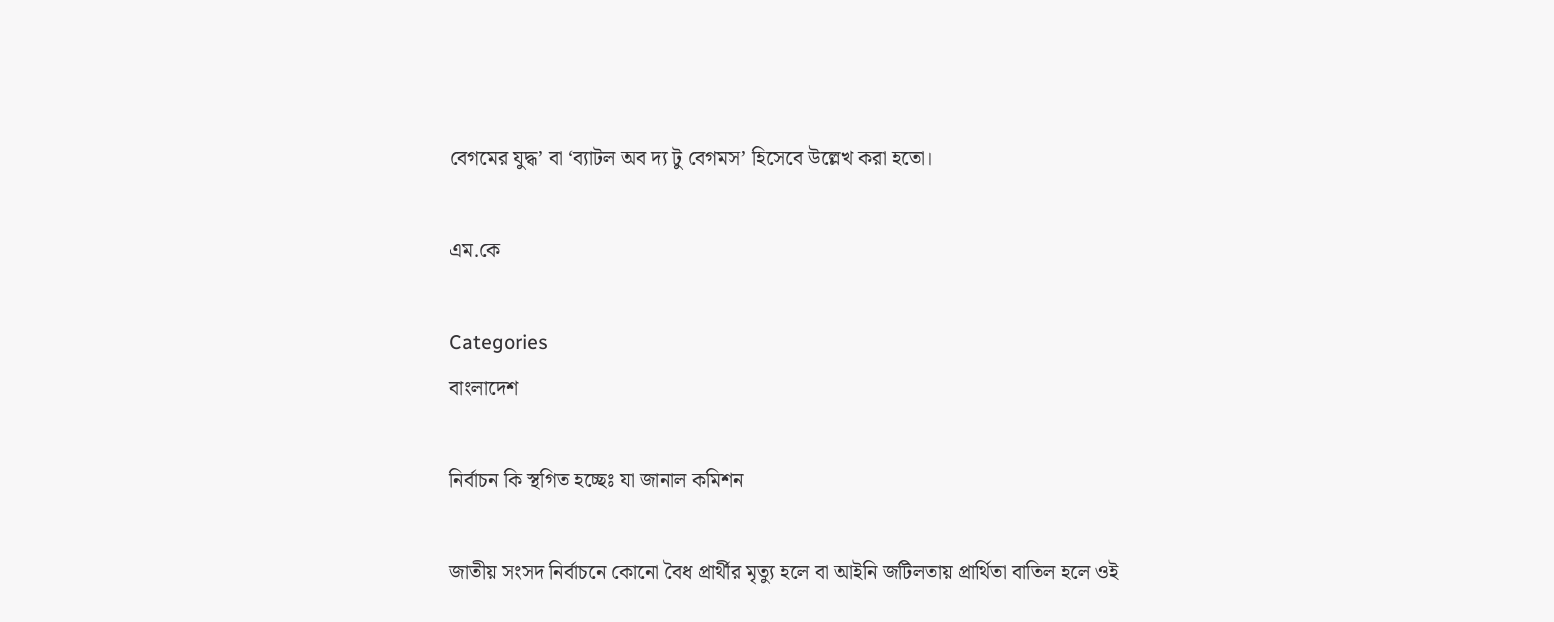বেগমের যুদ্ধ’ বা ‘ব্যাটল অব দ্য টু বেগমস’ হিসেবে উল্লেখ করা হতো।

এম.কে

Categories
বাংলাদেশ

নির্বাচন কি স্থগিত হচ্ছেঃ যা জানাল কমিশন

জাতীয় সংসদ নির্বাচনে কোনো বৈধ প্রার্থীর মৃত্যু হলে বা আইনি জটিলতায় প্রার্থিতা বাতিল হলে ওই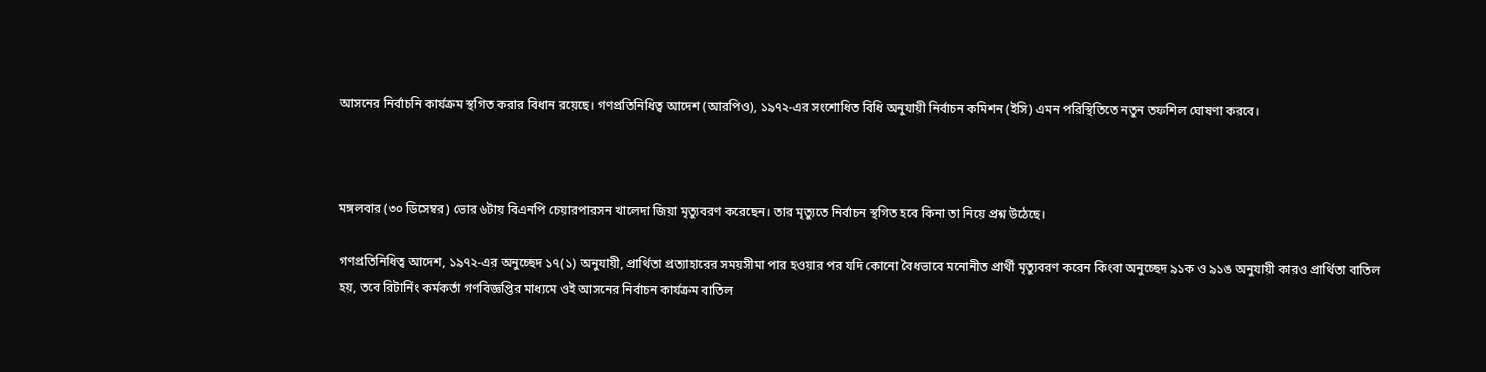আসনের নির্বাচনি কার্যক্রম স্থগিত করার বিধান রয়েছে। গণপ্রতিনিধিত্ব আদেশ (আরপিও), ১৯৭২-এর সংশোধিত বিধি অনুযায়ী নির্বাচন কমিশন (ইসি) এমন পরিস্থিতিতে নতুন তফশিল ঘোষণা করবে।



মঙ্গলবার (৩০ ডিসেম্বর) ভোর ৬টায় বিএনপি চেয়ারপারসন খালেদা জিয়া মৃত্যুবরণ করেছেন। তার মৃত্যুতে নির্বাচন স্থগিত হবে কিনা তা নিয়ে প্রশ্ন উঠেছে।

গণপ্রতিনিধিত্ব আদেশ, ১৯৭২-এর অনুচ্ছেদ ১৭(১) অনুযায়ী, প্রার্থিতা প্রত্যাহারের সময়সীমা পার হওয়ার পর যদি কোনো বৈধভাবে মনোনীত প্রার্থী মৃত্যুবরণ করেন কিংবা অনুচ্ছেদ ৯১ক ও ৯১ঙ অনুযায়ী কারও প্রার্থিতা বাতিল হয়, তবে রিটার্নিং কর্মকর্তা গণবিজ্ঞপ্তির মাধ্যমে ওই আসনের নির্বাচন কার্যক্রম বাতিল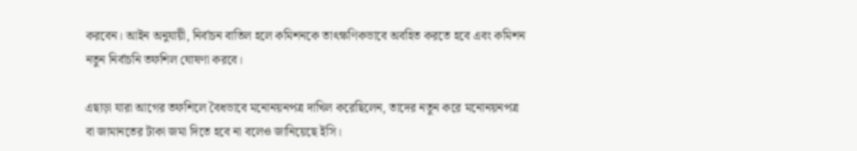করবেন। আইন অনুযায়ী, নির্বাচন বাতিল হলে কমিশনকে তাৎক্ষণিকভাবে অবহিত করতে হবে এবং কমিশন নতুন নির্বাচনি তফশিল ঘোষণা করবে।

এছাড়া যারা আগের তফশিলে বৈধভাবে মনোনয়নপত্র দাখিল করেছিলেন, তাদের নতুন করে মনোনয়নপত্র বা জামানতের টাকা জমা দিতে হবে না বলেও জানিয়েছে ইসি।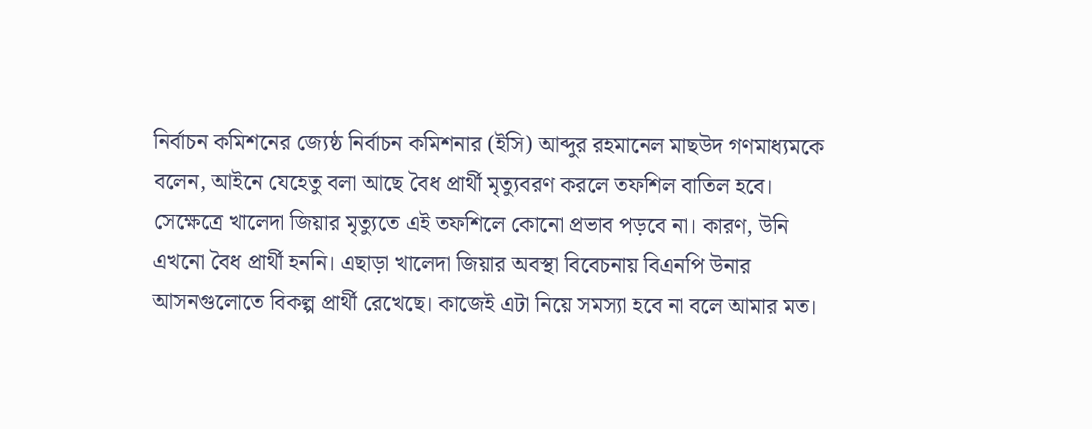নির্বাচন কমিশনের জ্যেষ্ঠ নির্বাচন কমিশনার (ইসি) আব্দুর রহমানেল মাছউদ গণমাধ্যমকে বলেন, আইনে যেহেতু বলা আছে বৈধ প্রার্থী মৃত্যুবরণ করলে তফশিল বাতিল হবে। সেক্ষেত্রে খালেদা জিয়ার মৃত্যুতে এই তফশিলে কোনো প্রভাব পড়বে না। কারণ, উনি এখনো বৈধ প্রার্থী হননি। এছাড়া খালেদা জিয়ার অবস্থা বিবেচনায় বিএনপি উনার আসনগুলোতে বিকল্প প্রার্থী রেখেছে। কাজেই এটা নিয়ে সমস্যা হবে না বলে আমার মত।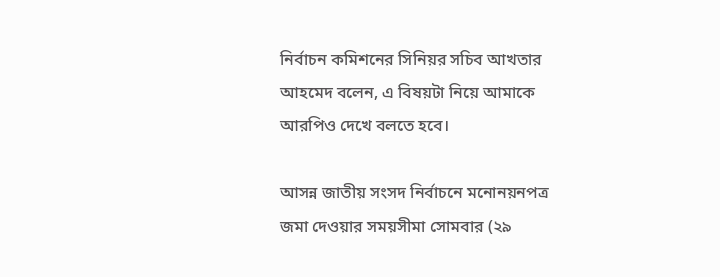নির্বাচন কমিশনের সিনিয়র সচিব আখতার আহমেদ বলেন, এ বিষয়টা নিয়ে আমাকে আরপিও দেখে বলতে হবে।

আসন্ন জাতীয় সংসদ নির্বাচনে মনোনয়নপত্র জমা দেওয়ার সময়সীমা সোমবার (২৯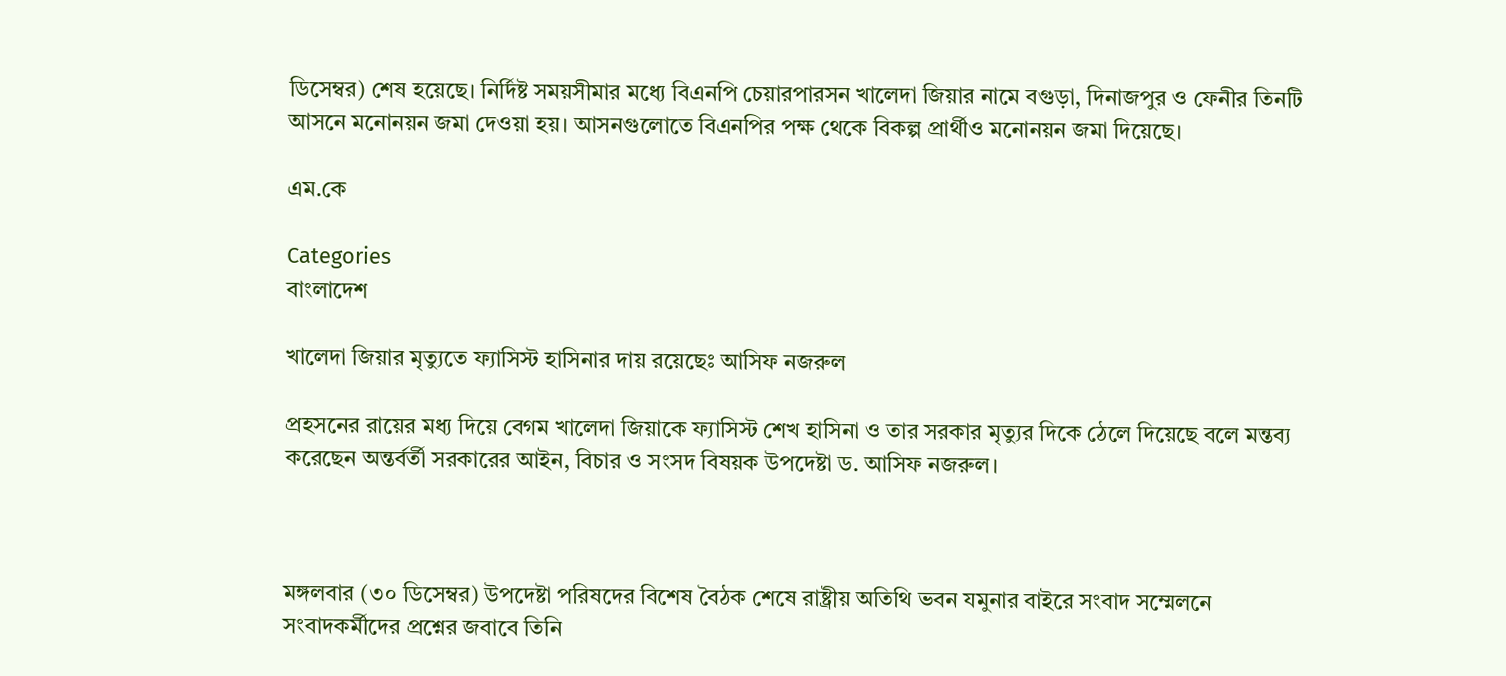ডিসেম্বর) শেষ হয়েছে। নির্দিষ্ট সময়সীমার মধ্যে বিএনপি চেয়ারপারসন খালেদা জিয়ার নামে বগুড়া, দিনাজপুর ও ফেনীর তিনটি আসনে মনোনয়ন জমা দেওয়া হয়। আসনগুলোতে বিএনপির পক্ষ থেকে বিকল্প প্রার্থীও মনোনয়ন জমা দিয়েছে।

এম.কে

Categories
বাংলাদেশ

খালেদা জিয়ার মৃত্যুতে ফ্যাসিস্ট হাসিনার দায় রয়েছেঃ আসিফ নজরুল

প্রহসনের রায়ের মধ্য দিয়ে বেগম খালেদা জিয়াকে ফ্যাসিস্ট শেখ হাসিনা ও তার সরকার মৃত্যুর দিকে ঠেলে দিয়েছে বলে মন্তব্য করেছেন অন্তর্বর্তী সরকারের আইন, বিচার ও সংসদ বিষয়ক উপদেষ্টা ড. আসিফ নজরুল।



মঙ্গলবার (৩০ ডিসেম্বর) উপদেষ্টা পরিষদের বিশেষ বৈঠক শেষে রাষ্ট্রীয় অতিথি ভবন যমুনার বাইরে সংবাদ সম্মেলনে সংবাদকর্মীদের প্রশ্নের জবাবে তিনি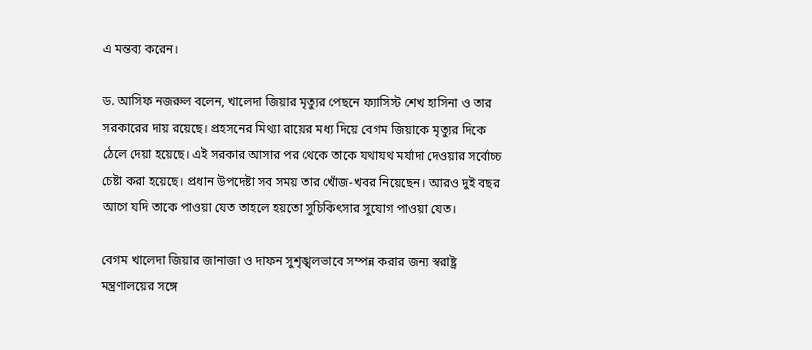এ মন্তব্য করেন।

ড. আসিফ নজরুল বলেন, খালেদা জিয়ার মৃত্যুর পেছনে ফ্যাসিস্ট শেখ হাসিনা ও তার সরকারের দায় রয়েছে। প্রহসনের মিথ্যা রায়ের মধ্য দিয়ে বেগম জিয়াকে মৃত্যুর দিকে ঠেলে দেয়া হয়েছে। এই সরকার আসার পর থেকে তাকে যথাযথ মর্যাদা দেওয়ার সর্বোচ্চ চেষ্টা করা হয়েছে। প্রধান উপদেষ্টা সব সময় তার খোঁজ-খবর নিয়েছেন। আরও দুই বছর আগে যদি তাকে পাওয়া যেত তাহলে হয়তো সুচিকিৎসার সুযোগ পাওয়া যেত।

বেগম খালেদা জিয়ার জানাজা ও দাফন সুশৃঙ্খলভাবে সম্পন্ন করার জন্য স্বরাষ্ট্র মন্ত্রণালয়ের সঙ্গে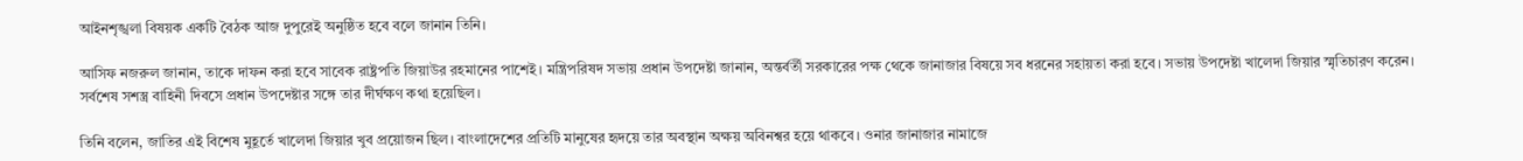আইনশৃঙ্খলা বিষয়ক একটি বৈঠক আজ দুপুরেই অনুষ্ঠিত হবে বলে জানান তিনি।

আসিফ নজরুল জানান, তাকে দাফন করা হবে সাবেক রাষ্ট্রপতি জিয়াউর রহমানের পাশেই। মন্ত্রিপরিষদ সভায় প্রধান উপদেষ্টা জানান, অন্তর্বর্তী সরকারের পক্ষ থেকে জানাজার বিষয়ে সব ধরনের সহায়তা করা হবে। সভায় উপদেষ্টা খালেদা জিয়ার স্মৃতিচারণ করেন। সর্বশেষ সশস্ত্র বাহিনী দিবসে প্রধান উপদেষ্টার সঙ্গে তার দীর্ঘক্ষণ কথা হয়েছিল।

তিনি বলেন, জাতির এই বিশেষ মুহূর্তে খালেদা জিয়ার খুব প্রয়োজন ছিল। বাংলাদেশের প্রতিটি মানুষের হৃদয়ে তার অবস্থান অক্ষয় অবিনশ্বর হয়ে থাকবে। ওনার জানাজার নামাজে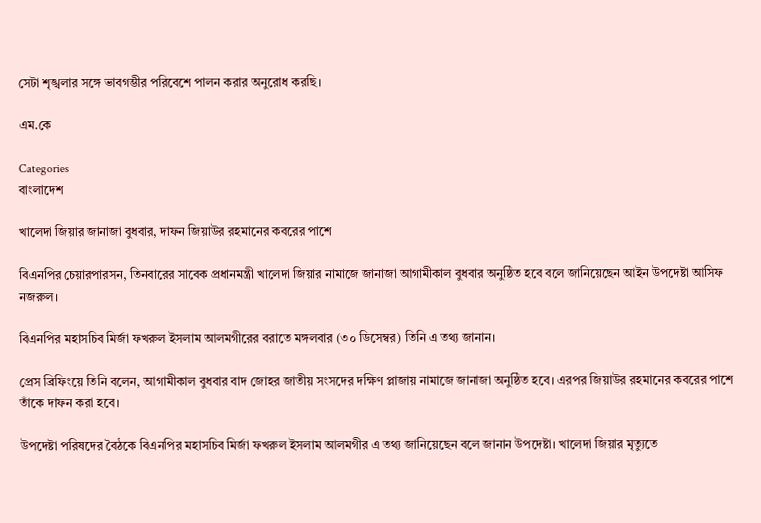সেটা শৃঙ্খলার সঙ্গে ভাবগম্ভীর পরিবেশে পালন করার অনুরোধ করছি।

এম.কে

Categories
বাংলাদেশ

খালেদা জিয়ার জানাজা বুধবার, দাফন জিয়াউর রহমানের কবরের পাশে

বিএনপির চেয়ারপারসন, তিনবারের সাবেক প্রধানমন্ত্রী খালেদা জিয়ার নামাজে জানাজা আগামীকাল বুধবার অনুষ্ঠিত হবে বলে জানিয়েছেন আইন উপদেষ্টা আসিফ নজরুল।

বিএনপির মহাসচিব মির্জা ফখরুল ইসলাম আলমগীরের বরাতে মঙ্গলবার (৩০ ডিসেম্বর) তিনি এ তথ্য জানান।

প্রেস ব্রিফিংয়ে তিনি বলেন, আগামীকাল বুধবার বাদ জোহর জাতীয় সংসদের দক্ষিণ প্লাজায় নামাজে জানাজা অনুষ্ঠিত হবে। এরপর জিয়াউর রহমানের কবরের পাশে তাঁকে দাফন করা হবে।

উপদেষ্টা পরিষদের বৈঠকে বিএনপির মহাসচিব মির্জা ফখরুল ইসলাম আলমগীর এ তথ্য জানিয়েছেন বলে জানান উপদেষ্টা। খালেদা জিয়ার মৃত্যুতে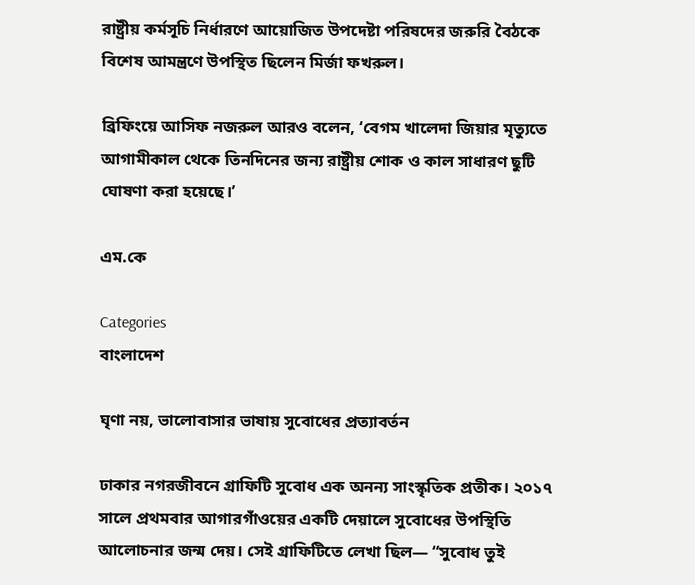রাষ্ট্রীয় কর্মসূচি নির্ধারণে আয়োজিত উপদেষ্টা পরিষদের জরুরি বৈঠকে বিশেষ আমন্ত্রণে উপস্থিত ছিলেন মির্জা ফখরুল।

ব্রিফিংয়ে আসিফ নজরুল আরও বলেন, ‘বেগম খালেদা জিয়ার মৃত্যুতে আগামীকাল থেকে তিনদিনের জন্য রাষ্ট্রীয় শোক ও কাল সাধারণ ছুটি ঘোষণা করা হয়েছে।’

এম.কে

Categories
বাংলাদেশ

ঘৃণা নয়, ভালোবাসার ভাষায় সুবোধের প্রত্যাবর্তন

ঢাকার নগরজীবনে গ্রাফিটি সুবোধ এক অনন্য সাংস্কৃতিক প্রতীক। ২০১৭ সালে প্রথমবার আগারগাঁওয়ের একটি দেয়ালে সুবোধের উপস্থিতি আলোচনার জন্ম দেয়। সেই গ্রাফিটিতে লেখা ছিল— “সুবোধ তুই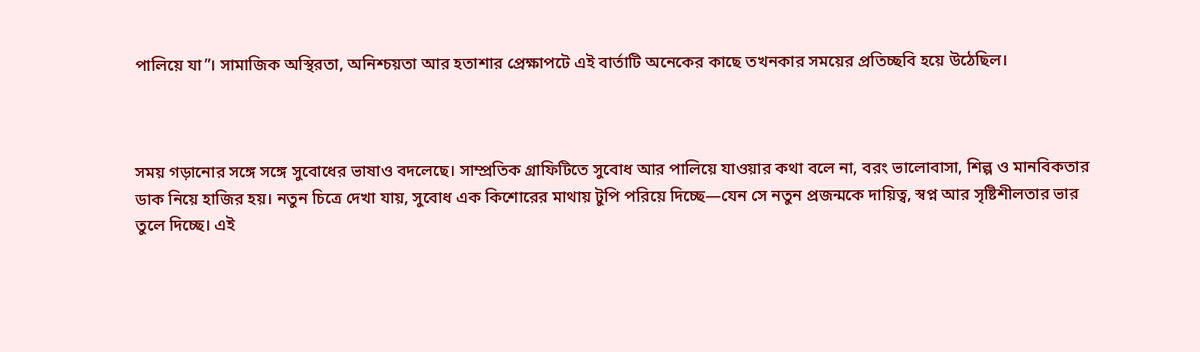পালিয়ে যা”। সামাজিক অস্থিরতা, অনিশ্চয়তা আর হতাশার প্রেক্ষাপটে এই বার্তাটি অনেকের কাছে তখনকার সময়ের প্রতিচ্ছবি হয়ে উঠেছিল।



সময় গড়ানোর সঙ্গে সঙ্গে সুবোধের ভাষাও বদলেছে। সাম্প্রতিক গ্রাফিটিতে সুবোধ আর পালিয়ে যাওয়ার কথা বলে না, বরং ভালোবাসা, শিল্প ও মানবিকতার ডাক নিয়ে হাজির হয়। নতুন চিত্রে দেখা যায়, সুবোধ এক কিশোরের মাথায় টুপি পরিয়ে দিচ্ছে—যেন সে নতুন প্রজন্মকে দায়িত্ব, স্বপ্ন আর সৃষ্টিশীলতার ভার তুলে দিচ্ছে। এই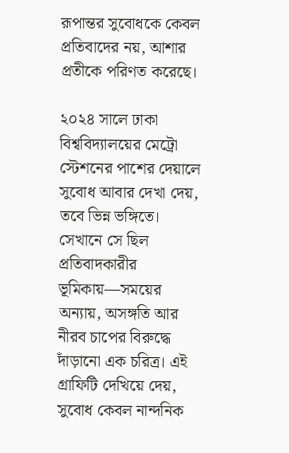রূপান্তর সুবোধকে কেবল প্রতিবাদের নয়, আশার প্রতীকে পরিণত করেছে।

২০২৪ সালে ঢাকা বিশ্ববিদ্যালয়ের মেট্রো স্টেশনের পাশের দেয়ালে সুবোধ আবার দেখা দেয়, তবে ভিন্ন ভঙ্গিতে। সেখানে সে ছিল প্রতিবাদকারীর ভূমিকায়—সময়ের অন্যায়, অসঙ্গতি আর নীরব চাপের বিরুদ্ধে দাঁড়ানো এক চরিত্র। এই গ্রাফিটি দেখিয়ে দেয়, সুবোধ কেবল নান্দনিক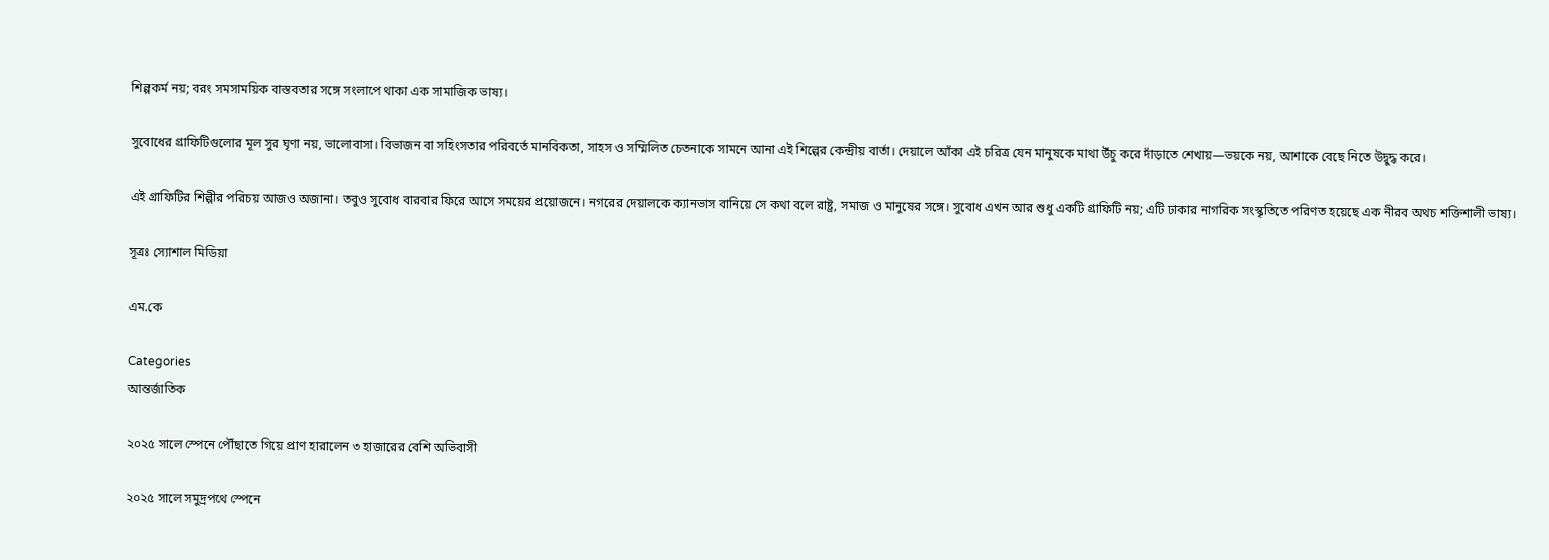শিল্পকর্ম নয়; বরং সমসাময়িক বাস্তবতার সঙ্গে সংলাপে থাকা এক সামাজিক ভাষ্য।

সুবোধের গ্রাফিটিগুলোর মূল সুর ঘৃণা নয়, ভালোবাসা। বিভাজন বা সহিংসতার পরিবর্তে মানবিকতা, সাহস ও সম্মিলিত চেতনাকে সামনে আনা এই শিল্পের কেন্দ্রীয় বার্তা। দেয়ালে আঁকা এই চরিত্র যেন মানুষকে মাথা উঁচু করে দাঁড়াতে শেখায়—ভয়কে নয়, আশাকে বেছে নিতে উদ্বুদ্ধ করে।

এই গ্রাফিটির শিল্পীর পরিচয় আজও অজানা। তবুও সুবোধ বারবার ফিরে আসে সময়ের প্রয়োজনে। নগরের দেয়ালকে ক্যানভাস বানিয়ে সে কথা বলে রাষ্ট্র, সমাজ ও মানুষের সঙ্গে। সুবোধ এখন আর শুধু একটি গ্রাফিটি নয়; এটি ঢাকার নাগরিক সংস্কৃতিতে পরিণত হয়েছে এক নীরব অথচ শক্তিশালী ভাষ্য।

সূত্রঃ স্যোশাল মিডিয়া

এম.কে

Categories
আন্তর্জাতিক

২০২৫ সালে স্পেনে পৌঁছাতে গিয়ে প্রাণ হারালেন ৩ হাজারের বেশি অভিবাসী

২০২৫ সালে সমুদ্রপথে স্পেনে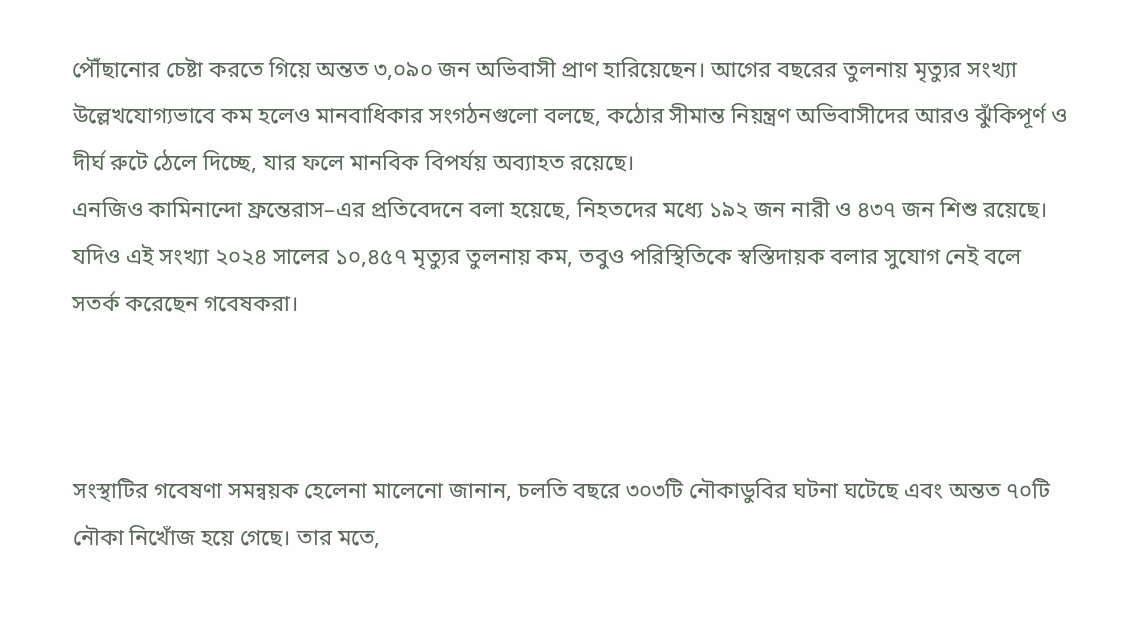পৌঁছানোর চেষ্টা করতে গিয়ে অন্তত ৩,০৯০ জন অভিবাসী প্রাণ হারিয়েছেন। আগের বছরের তুলনায় মৃত্যুর সংখ্যা উল্লেখযোগ্যভাবে কম হলেও মানবাধিকার সংগঠনগুলো বলছে, কঠোর সীমান্ত নিয়ন্ত্রণ অভিবাসীদের আরও ঝুঁকিপূর্ণ ও দীর্ঘ রুটে ঠেলে দিচ্ছে, যার ফলে মানবিক বিপর্যয় অব্যাহত রয়েছে।
এনজিও কামিনান্দো ফ্রন্তেরাস–এর প্রতিবেদনে বলা হয়েছে, নিহতদের মধ্যে ১৯২ জন নারী ও ৪৩৭ জন শিশু রয়েছে। যদিও এই সংখ্যা ২০২৪ সালের ১০,৪৫৭ মৃত্যুর তুলনায় কম, তবুও পরিস্থিতিকে স্বস্তিদায়ক বলার সুযোগ নেই বলে সতর্ক করেছেন গবেষকরা।



সংস্থাটির গবেষণা সমন্বয়ক হেলেনা মালেনো জানান, চলতি বছরে ৩০৩টি নৌকাডুবির ঘটনা ঘটেছে এবং অন্তত ৭০টি নৌকা নিখোঁজ হয়ে গেছে। তার মতে,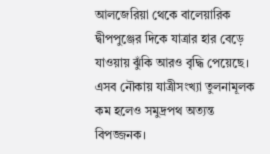আলজেরিয়া থেকে বালেয়ারিক দ্বীপপুঞ্জের দিকে যাত্রার হার বেড়ে যাওয়ায় ঝুঁকি আরও বৃদ্ধি পেয়েছে। এসব নৌকায় যাত্রীসংখ্যা তুলনামূলক কম হলেও সমুদ্রপথ অত্যন্ত বিপজ্জনক।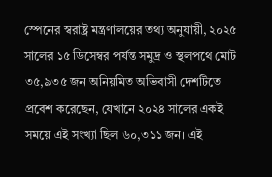স্পেনের স্বরাষ্ট্র মন্ত্রণালয়ের তথ্য অনুযায়ী, ২০২৫ সালের ১৫ ডিসেম্বর পর্যন্ত সমুদ্র ও স্থলপথে মোট ৩৫,৯৩৫ জন অনিয়মিত অভিবাসী দেশটিতে প্রবেশ করেছেন, যেখানে ২০২৪ সালের একই সময়ে এই সংখ্যা ছিল ৬০,৩১১ জন। এই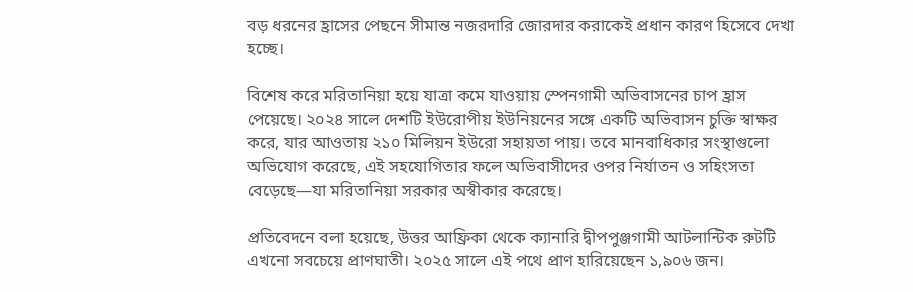বড় ধরনের হ্রাসের পেছনে সীমান্ত নজরদারি জোরদার করাকেই প্রধান কারণ হিসেবে দেখা হচ্ছে।

বিশেষ করে মরিতানিয়া হয়ে যাত্রা কমে যাওয়ায় স্পেনগামী অভিবাসনের চাপ হ্রাস পেয়েছে। ২০২৪ সালে দেশটি ইউরোপীয় ইউনিয়নের সঙ্গে একটি অভিবাসন চুক্তি স্বাক্ষর করে, যার আওতায় ২১০ মিলিয়ন ইউরো সহায়তা পায়। তবে মানবাধিকার সংস্থাগুলো অভিযোগ করেছে, এই সহযোগিতার ফলে অভিবাসীদের ওপর নির্যাতন ও সহিংসতা বেড়েছে—যা মরিতানিয়া সরকার অস্বীকার করেছে।

প্রতিবেদনে বলা হয়েছে, উত্তর আফ্রিকা থেকে ক্যানারি দ্বীপপুঞ্জগামী আটলান্টিক রুটটি এখনো সবচেয়ে প্রাণঘাতী। ২০২৫ সালে এই পথে প্রাণ হারিয়েছেন ১,৯০৬ জন।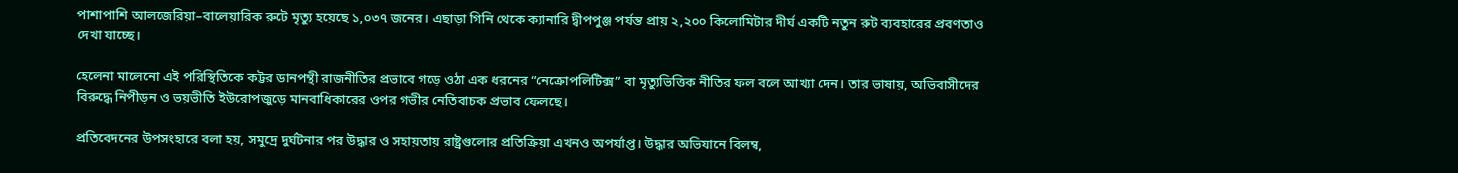পাশাপাশি আলজেরিয়া–বালেয়ারিক রুটে মৃত্যু হয়েছে ১,০৩৭ জনের। এছাড়া গিনি থেকে ক্যানারি দ্বীপপুঞ্জ পর্যন্ত প্রায় ২,২০০ কিলোমিটার দীর্ঘ একটি নতুন রুট ব্যবহারের প্রবণতাও দেখা যাচ্ছে।

হেলেনা মালেনো এই পরিস্থিতিকে কট্টর ডানপন্থী রাজনীতির প্রভাবে গড়ে ওঠা এক ধরনের “নেক্রোপলিটিক্স” বা মৃত্যুভিত্তিক নীতির ফল বলে আখ্যা দেন। তার ভাষায়, অভিবাসীদের বিরুদ্ধে নিপীড়ন ও ভয়ভীতি ইউরোপজুড়ে মানবাধিকারের ওপর গভীর নেতিবাচক প্রভাব ফেলছে।

প্রতিবেদনের উপসংহারে বলা হয়, সমুদ্রে দুর্ঘটনার পর উদ্ধার ও সহায়তায় রাষ্ট্রগুলোর প্রতিক্রিয়া এখনও অপর্যাপ্ত। উদ্ধার অভিযানে বিলম্ব,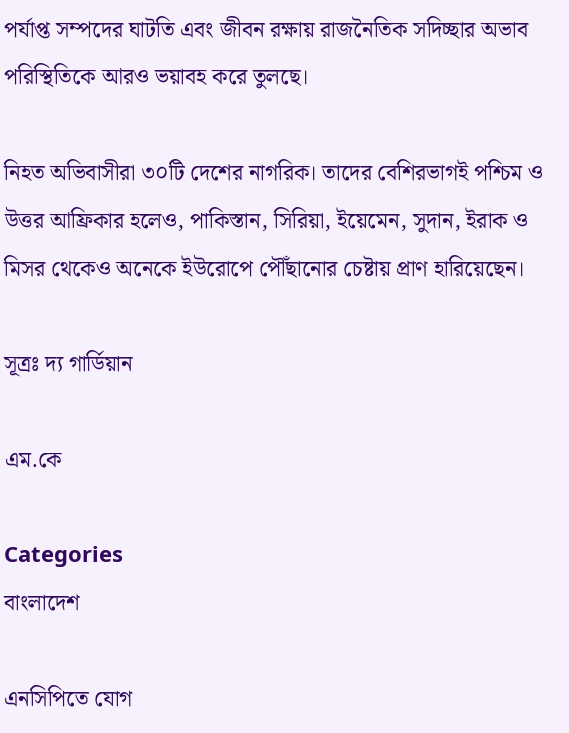পর্যাপ্ত সম্পদের ঘাটতি এবং জীবন রক্ষায় রাজনৈতিক সদিচ্ছার অভাব পরিস্থিতিকে আরও ভয়াবহ করে তুলছে।

নিহত অভিবাসীরা ৩০টি দেশের নাগরিক। তাদের বেশিরভাগই পশ্চিম ও উত্তর আফ্রিকার হলেও, পাকিস্তান, সিরিয়া, ইয়েমেন, সুদান, ইরাক ও মিসর থেকেও অনেকে ইউরোপে পৌঁছানোর চেষ্টায় প্রাণ হারিয়েছেন।

সূত্রঃ দ্য গার্ডিয়ান

এম.কে

Categories
বাংলাদেশ

এনসিপিতে যোগ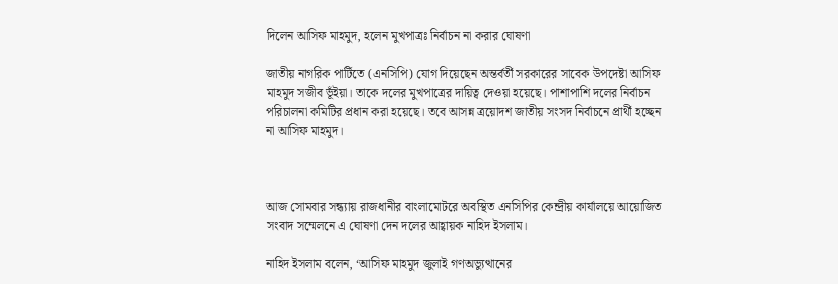দিলেন আসিফ মাহমুদ, হলেন মুখপাত্রঃ নির্বাচন না করার ঘোষণা

জাতীয় নাগরিক পার্টিতে (এনসিপি) যোগ দিয়েছেন অন্তর্বর্তী সরকারের সাবেক উপদেষ্টা আসিফ মাহমুদ সজীব ভূঁইয়া। তাকে দলের মুখপাত্রের দায়িত্ব দেওয়া হয়েছে। পাশাপাশি দলের নির্বাচন পরিচালনা কমিটির প্রধান করা হয়েছে। তবে আসন্ন ত্রয়োদশ জাতীয় সংসদ নির্বাচনে প্রার্থী হচ্ছেন না আসিফ মাহমুদ।



আজ সোমবার সন্ধ্যায় রাজধানীর বাংলামোটরে অবস্থিত এনসিপির কেন্দ্রীয় কার্যালয়ে আয়োজিত সংবাদ সম্মেলনে এ ঘোষণা দেন দলের আহ্বায়ক নাহিদ ইসলাম।

নাহিদ ইসলাম বলেন, ‘আসিফ মাহমুদ জুলাই গণঅভ্যুত্থানের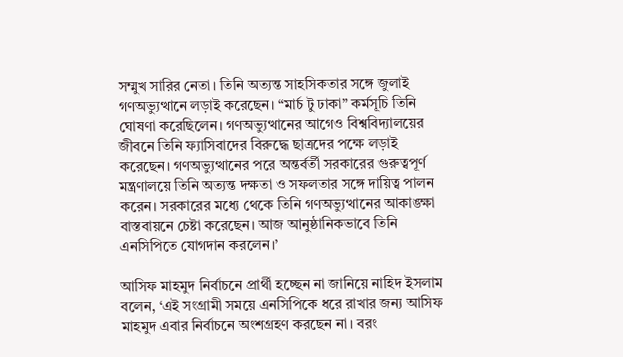সম্মুখ সারির নেতা। তিনি অত্যন্ত সাহসিকতার সঙ্গে জুলাই গণঅভ্যুত্থানে লড়াই করেছেন। “মার্চ টু ঢাকা” কর্মসূচি তিনি ঘোষণা করেছিলেন। গণঅভ্যুত্থানের আগেও বিশ্ববিদ্যালয়ের জীবনে তিনি ফ্যাসিবাদের বিরুদ্ধে ছাত্রদের পক্ষে লড়াই করেছেন। গণঅভ্যুত্থানের পরে অন্তর্বর্তী সরকারের গুরুত্বপূর্ণ মন্ত্রণালয়ে তিনি অত্যন্ত দক্ষতা ও সফলতার সঙ্গে দায়িত্ব পালন করেন। সরকারের মধ্যে থেকে তিনি গণঅভ্যুত্থানের আকাঙ্ক্ষা বাস্তবায়নে চেষ্টা করেছেন। আজ আনুষ্ঠানিকভাবে তিনি এনসিপিতে যোগদান করলেন।’

আসিফ মাহমুদ নির্বাচনে প্রার্থী হচ্ছেন না জানিয়ে নাহিদ ইসলাম বলেন, ‘এই সংগ্রামী সময়ে এনসিপিকে ধরে রাখার জন্য আসিফ মাহমুদ এবার নির্বাচনে অংশগ্রহণ করছেন না। বরং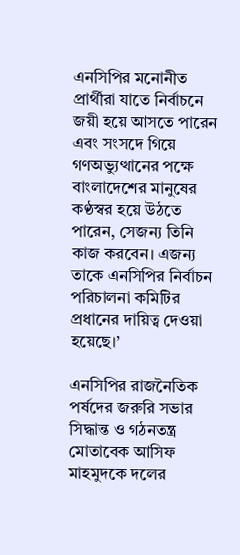এনসিপির মনোনীত প্রার্থীরা যাতে নির্বাচনে জয়ী হয়ে আসতে পারেন এবং সংসদে গিয়ে গণঅভ্যুত্থানের পক্ষে বাংলাদেশের মানুষের কণ্ঠস্বর হয়ে উঠতে পারেন, সেজন্য তিনি কাজ করবেন। এজন্য তাকে এনসিপির নির্বাচন পরিচালনা কমিটির প্রধানের দায়িত্ব দেওয়া হয়েছে।’

এনসিপির রাজনৈতিক পর্ষদের জরুরি সভার সিদ্ধান্ত ও গঠনতন্ত্র মোতাবেক আসিফ মাহমুদকে দলের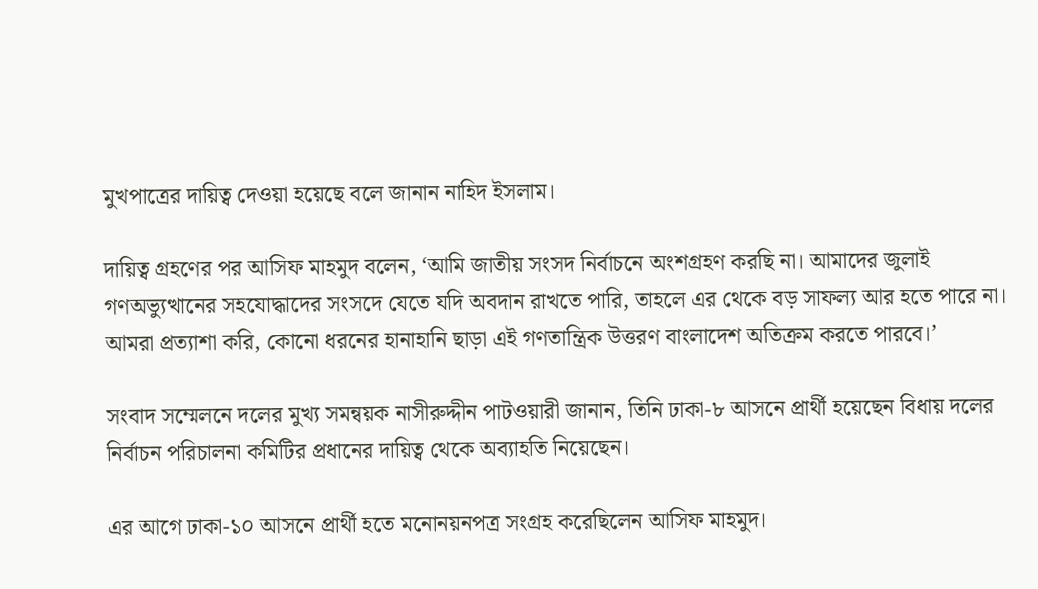মুখপাত্রের দায়িত্ব দেওয়া হয়েছে বলে জানান নাহিদ ইসলাম।

দায়িত্ব গ্রহণের পর আসিফ মাহমুদ বলেন, ‘আমি জাতীয় সংসদ নির্বাচনে অংশগ্রহণ করছি না। আমাদের জুলাই গণঅভ্যুত্থানের সহযোদ্ধাদের সংসদে যেতে যদি অবদান রাখতে পারি, তাহলে এর থেকে বড় সাফল্য আর হতে পারে না। আমরা প্রত্যাশা করি, কোনো ধরনের হানাহানি ছাড়া এই গণতান্ত্রিক উত্তরণ বাংলাদেশ অতিক্রম করতে পারবে।’

সংবাদ সম্মেলনে দলের মুখ্য সমন্বয়ক নাসীরুদ্দীন পাটওয়ারী জানান, তিনি ঢাকা-৮ আসনে প্রার্থী হয়েছেন বিধায় দলের নির্বাচন পরিচালনা কমিটির প্রধানের দায়িত্ব থেকে অব্যাহতি নিয়েছেন।

এর আগে ঢাকা-১০ আসনে প্রার্থী হতে মনোনয়নপত্র সংগ্রহ করেছিলেন আসিফ মাহমুদ।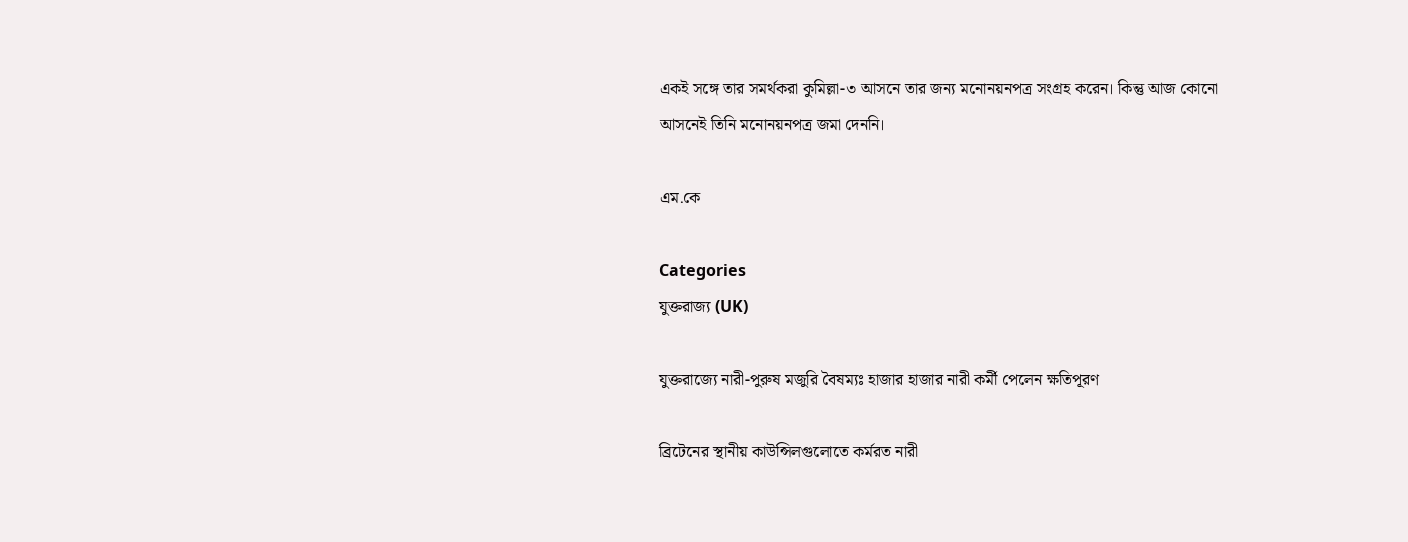একই সঙ্গে তার সমর্থকরা কুমিল্লা-৩ আসনে তার জন্য মনোনয়নপত্র সংগ্রহ করেন। কিন্তু আজ কোনো আসনেই তিনি মনোনয়নপত্র জমা দেননি।

এম.কে

Categories
যুক্তরাজ্য (UK)

যুক্তরাজ্যে নারী-পুরুষ মজুরি বৈষম্যঃ হাজার হাজার নারী কর্মী পেলেন ক্ষতিপূরণ

ব্রিটেনের স্থানীয় কাউন্সিলগুলোতে কর্মরত নারী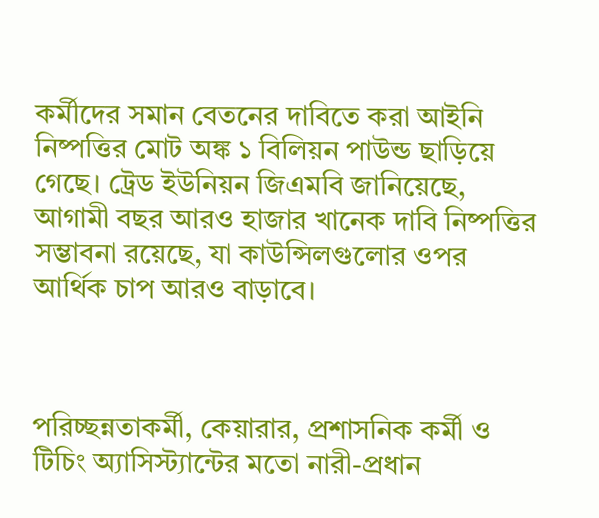কর্মীদের সমান বেতনের দাবিতে করা আইনি নিষ্পত্তির মোট অঙ্ক ১ বিলিয়ন পাউন্ড ছাড়িয়ে গেছে। ট্রেড ইউনিয়ন জিএমবি জানিয়েছে, আগামী বছর আরও হাজার খানেক দাবি নিষ্পত্তির সম্ভাবনা রয়েছে, যা কাউন্সিলগুলোর ওপর আর্থিক চাপ আরও বাড়াবে।



পরিচ্ছন্নতাকর্মী, কেয়ারার, প্রশাসনিক কর্মী ও টিচিং অ্যাসিস্ট্যান্টের মতো নারী-প্রধান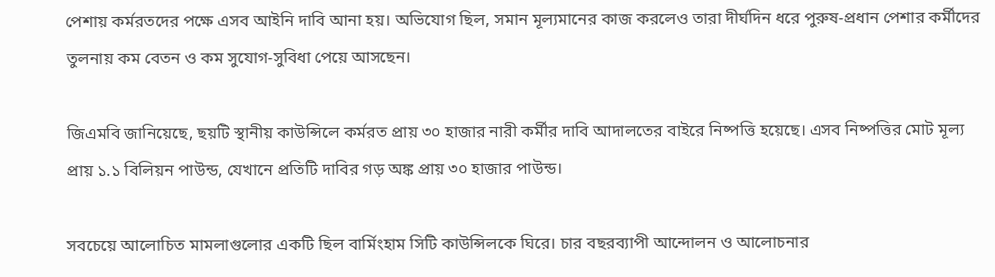পেশায় কর্মরতদের পক্ষে এসব আইনি দাবি আনা হয়। অভিযোগ ছিল, সমান মূল্যমানের কাজ করলেও তারা দীর্ঘদিন ধরে পুরুষ-প্রধান পেশার কর্মীদের তুলনায় কম বেতন ও কম সুযোগ-সুবিধা পেয়ে আসছেন।

জিএমবি জানিয়েছে, ছয়টি স্থানীয় কাউন্সিলে কর্মরত প্রায় ৩০ হাজার নারী কর্মীর দাবি আদালতের বাইরে নিষ্পত্তি হয়েছে। এসব নিষ্পত্তির মোট মূল্য প্রায় ১.১ বিলিয়ন পাউন্ড, যেখানে প্রতিটি দাবির গড় অঙ্ক প্রায় ৩০ হাজার পাউন্ড।

সবচেয়ে আলোচিত মামলাগুলোর একটি ছিল বার্মিংহাম সিটি কাউন্সিলকে ঘিরে। চার বছরব্যাপী আন্দোলন ও আলোচনার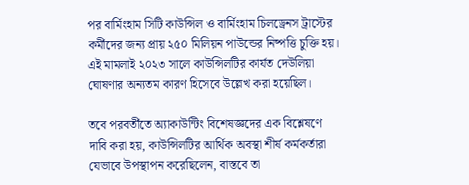পর বার্মিংহাম সিটি কাউন্সিল ও বার্মিংহাম চিলড্রেনস ট্রাস্টের কর্মীদের জন্য প্রায় ২৫০ মিলিয়ন পাউন্ডের নিষ্পত্তি চুক্তি হয়। এই মামলাই ২০২৩ সালে কাউন্সিলটির কার্যত দেউলিয়া ঘোষণার অন্যতম কারণ হিসেবে উল্লেখ করা হয়েছিল।

তবে পরবর্তীতে অ্যাকাউন্টিং বিশেষজ্ঞদের এক বিশ্লেষণে দাবি করা হয়, কাউন্সিলটির আর্থিক অবস্থা শীর্ষ কর্মকর্তারা যেভাবে উপস্থাপন করেছিলেন, বাস্তবে তা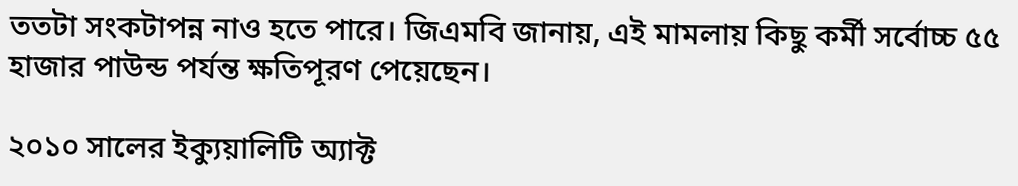ততটা সংকটাপন্ন নাও হতে পারে। জিএমবি জানায়, এই মামলায় কিছু কর্মী সর্বোচ্চ ৫৫ হাজার পাউন্ড পর্যন্ত ক্ষতিপূরণ পেয়েছেন।

২০১০ সালের ইক্যুয়ালিটি অ্যাক্ট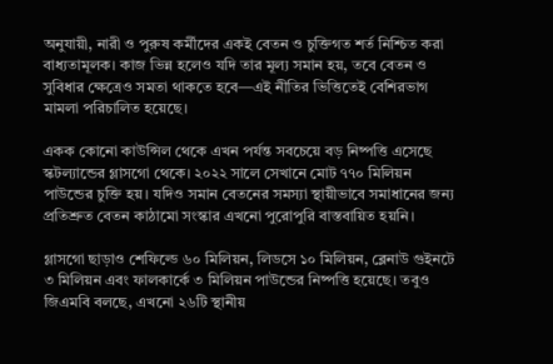অনুযায়ী, নারী ও পুরুষ কর্মীদের একই বেতন ও চুক্তিগত শর্ত নিশ্চিত করা বাধ্যতামূলক। কাজ ভিন্ন হলেও যদি তার মূল্য সমান হয়, তবে বেতন ও সুবিধার ক্ষেত্রেও সমতা থাকতে হবে—এই নীতির ভিত্তিতেই বেশিরভাগ মামলা পরিচালিত হয়েছে।

একক কোনো কাউন্সিল থেকে এখন পর্যন্ত সবচেয়ে বড় নিষ্পত্তি এসেছে স্কটল্যান্ডের গ্লাসগো থেকে। ২০২২ সালে সেখানে মোট ৭৭০ মিলিয়ন পাউন্ডের চুক্তি হয়। যদিও সমান বেতনের সমস্যা স্থায়ীভাবে সমাধানের জন্য প্রতিশ্রুত বেতন কাঠামো সংস্কার এখনো পুরোপুরি বাস্তবায়িত হয়নি।

গ্লাসগো ছাড়াও শেফিল্ডে ৬০ মিলিয়ন, লিডসে ১০ মিলিয়ন, ব্লেনাউ গুইনটে ৩ মিলিয়ন এবং ফালকার্কে ৩ মিলিয়ন পাউন্ডের নিষ্পত্তি হয়েছে। তবুও জিএমবি বলছে, এখনো ২৬টি স্থানীয়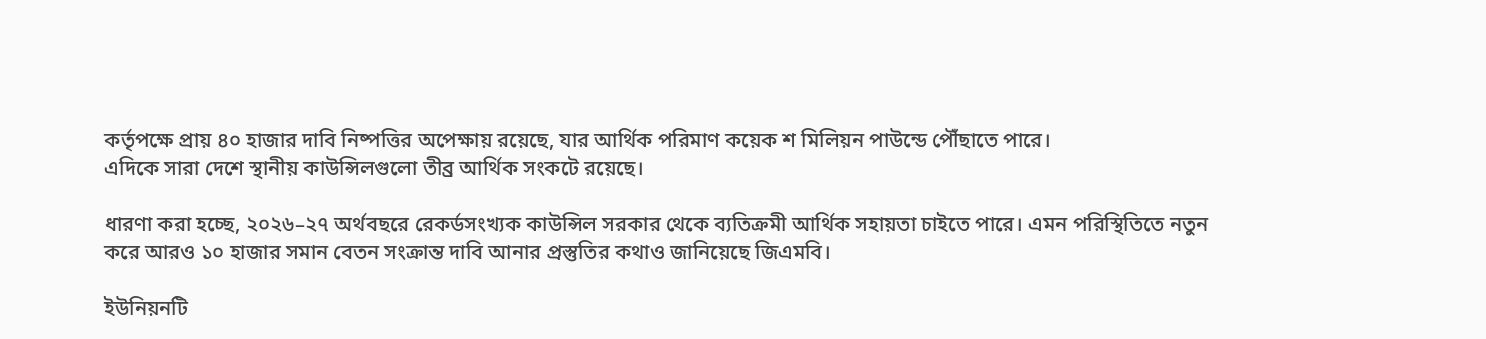কর্তৃপক্ষে প্রায় ৪০ হাজার দাবি নিষ্পত্তির অপেক্ষায় রয়েছে, যার আর্থিক পরিমাণ কয়েক শ মিলিয়ন পাউন্ডে পৌঁছাতে পারে।
এদিকে সারা দেশে স্থানীয় কাউন্সিলগুলো তীব্র আর্থিক সংকটে রয়েছে।

ধারণা করা হচ্ছে, ২০২৬–২৭ অর্থবছরে রেকর্ডসংখ্যক কাউন্সিল সরকার থেকে ব্যতিক্রমী আর্থিক সহায়তা চাইতে পারে। এমন পরিস্থিতিতে নতুন করে আরও ১০ হাজার সমান বেতন সংক্রান্ত দাবি আনার প্রস্তুতির কথাও জানিয়েছে জিএমবি।

ইউনিয়নটি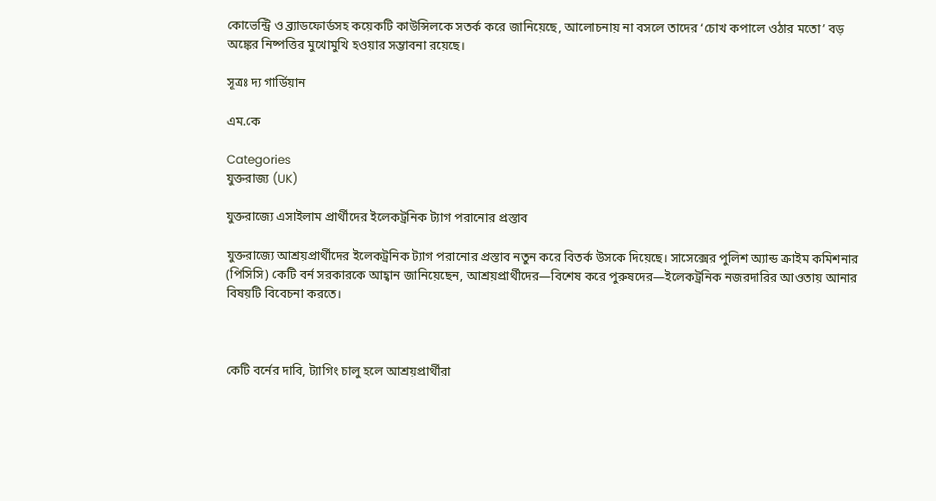কোভেন্ট্রি ও ব্র্যাডফোর্ডসহ কয়েকটি কাউন্সিলকে সতর্ক করে জানিয়েছে, আলোচনায় না বসলে তাদের ‘চোখ কপালে ওঠার মতো’ বড় অঙ্কের নিষ্পত্তির মুখোমুখি হওয়ার সম্ভাবনা রয়েছে।

সূত্রঃ দ্য গার্ডিয়ান

এম.কে

Categories
যুক্তরাজ্য (UK)

যুক্তরাজ্যে এসাইলাম প্রার্থীদের ইলেকট্রনিক ট্যাগ পরানোর প্রস্তাব

যুক্তরাজ্যে আশ্রয়প্রার্থীদের ইলেকট্রনিক ট্যাগ পরানোর প্রস্তাব নতুন করে বিতর্ক উসকে দিয়েছে। সাসেক্সের পুলিশ অ্যান্ড ক্রাইম কমিশনার (পিসিসি) কেটি বর্ন সরকারকে আহ্বান জানিয়েছেন, আশ্রয়প্রার্থীদের—বিশেষ করে পুরুষদের—ইলেকট্রনিক নজরদারির আওতায় আনার বিষয়টি বিবেচনা করতে।



কেটি বর্নের দাবি, ট্যাগিং চালু হলে আশ্রয়প্রার্থীরা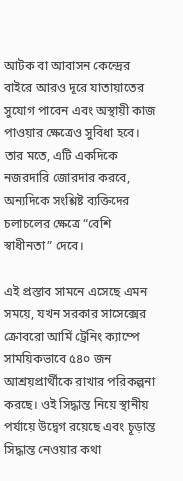আটক বা আবাসন কেন্দ্রের বাইরে আরও দূরে যাতায়াতের সুযোগ পাবেন এবং অস্থায়ী কাজ পাওয়ার ক্ষেত্রেও সুবিধা হবে। তার মতে, এটি একদিকে নজরদারি জোরদার করবে, অন্যদিকে সংশ্লিষ্ট ব্যক্তিদের চলাচলের ক্ষেত্রে “বেশি স্বাধীনতা” দেবে।

এই প্রস্তাব সামনে এসেছে এমন সময়ে, যখন সরকার সাসেক্সের ক্রোবরো আর্মি ট্রেনিং ক্যাম্পে সাময়িকভাবে ৫৪০ জন আশ্রয়প্রার্থীকে রাখার পরিকল্পনা করছে। ওই সিদ্ধান্ত নিয়ে স্থানীয় পর্যায়ে উদ্বেগ রয়েছে এবং চূড়ান্ত সিদ্ধান্ত নেওয়ার কথা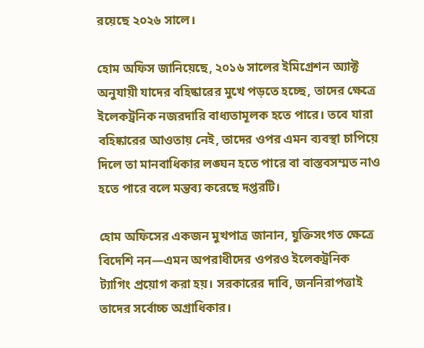রয়েছে ২০২৬ সালে।

হোম অফিস জানিয়েছে, ২০১৬ সালের ইমিগ্রেশন অ্যাক্ট অনুযায়ী যাদের বহিষ্কারের মুখে পড়তে হচ্ছে, তাদের ক্ষেত্রে ইলেকট্রনিক নজরদারি বাধ্যতামূলক হতে পারে। তবে যারা বহিষ্কারের আওতায় নেই, তাদের ওপর এমন ব্যবস্থা চাপিয়ে দিলে তা মানবাধিকার লঙ্ঘন হতে পারে বা বাস্তবসম্মত নাও হতে পারে বলে মন্তব্য করেছে দপ্তরটি।

হোম অফিসের একজন মুখপাত্র জানান, যুক্তিসংগত ক্ষেত্রে বিদেশি নন—এমন অপরাধীদের ওপরও ইলেকট্রনিক ট্যাগিং প্রয়োগ করা হয়। সরকারের দাবি, জননিরাপত্তাই তাদের সর্বোচ্চ অগ্রাধিকার।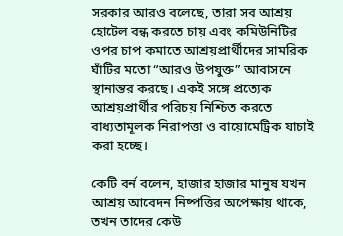সরকার আরও বলেছে, তারা সব আশ্রয় হোটেল বন্ধ করতে চায় এবং কমিউনিটির ওপর চাপ কমাতে আশ্রয়প্রার্থীদের সামরিক ঘাঁটির মতো “আরও উপযুক্ত” আবাসনে স্থানান্তর করছে। একই সঙ্গে প্রত্যেক আশ্রয়প্রার্থীর পরিচয় নিশ্চিত করতে বাধ্যতামূলক নিরাপত্তা ও বায়োমেট্রিক যাচাই করা হচ্ছে।

কেটি বর্ন বলেন, হাজার হাজার মানুষ যখন আশ্রয় আবেদন নিষ্পত্তির অপেক্ষায় থাকে, তখন তাদের কেউ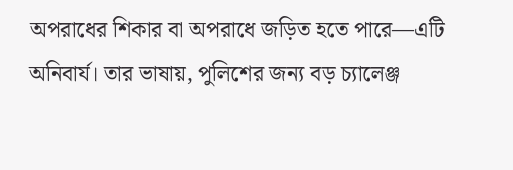অপরাধের শিকার বা অপরাধে জড়িত হতে পারে—এটি অনিবার্য। তার ভাষায়, পুলিশের জন্য বড় চ্যালেঞ্জ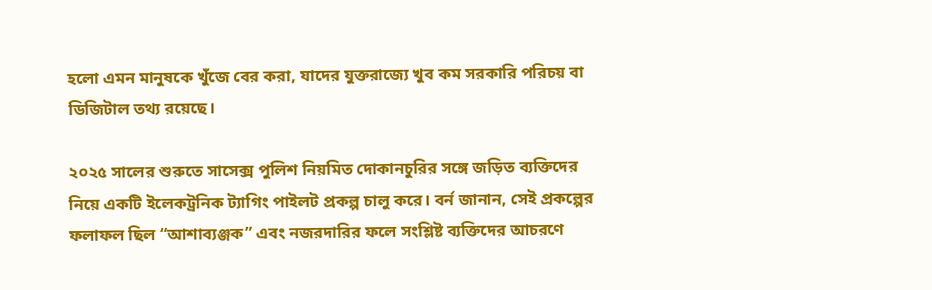হলো এমন মানুষকে খুঁজে বের করা, যাদের যুক্তরাজ্যে খুব কম সরকারি পরিচয় বা ডিজিটাল তথ্য রয়েছে।

২০২৫ সালের শুরুতে সাসেক্স পুলিশ নিয়মিত দোকানচুরির সঙ্গে জড়িত ব্যক্তিদের নিয়ে একটি ইলেকট্রনিক ট্যাগিং পাইলট প্রকল্প চালু করে। বর্ন জানান, সেই প্রকল্পের ফলাফল ছিল “আশাব্যঞ্জক” এবং নজরদারির ফলে সংশ্লিষ্ট ব্যক্তিদের আচরণে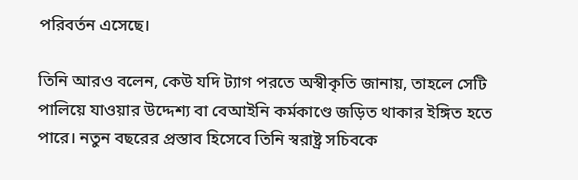পরিবর্তন এসেছে।

তিনি আরও বলেন, কেউ যদি ট্যাগ পরতে অস্বীকৃতি জানায়, তাহলে সেটি পালিয়ে যাওয়ার উদ্দেশ্য বা বেআইনি কর্মকাণ্ডে জড়িত থাকার ইঙ্গিত হতে পারে। নতুন বছরের প্রস্তাব হিসেবে তিনি স্বরাষ্ট্র সচিবকে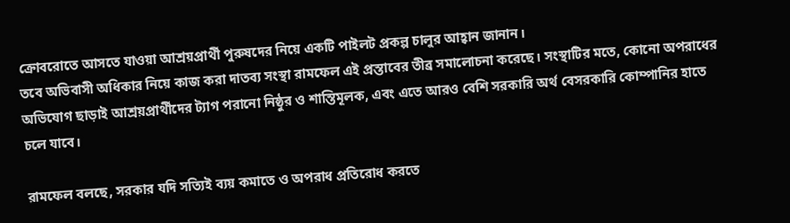ক্রোবরোতে আসতে যাওয়া আশ্রয়প্রার্থী পুরুষদের নিয়ে একটি পাইলট প্রকল্প চালুর আহ্বান জানান।
তবে অভিবাসী অধিকার নিয়ে কাজ করা দাতব্য সংস্থা রামফেল এই প্রস্তাবের তীব্র সমালোচনা করেছে। সংস্থাটির মতে, কোনো অপরাধের অভিযোগ ছাড়াই আশ্রয়প্রার্থীদের ট্যাগ পরানো নিষ্ঠুর ও শাস্তিমূলক, এবং এতে আরও বেশি সরকারি অর্থ বেসরকারি কোম্পানির হাতে চলে যাবে।

রামফেল বলছে, সরকার যদি সত্যিই ব্যয় কমাতে ও অপরাধ প্রতিরোধ করতে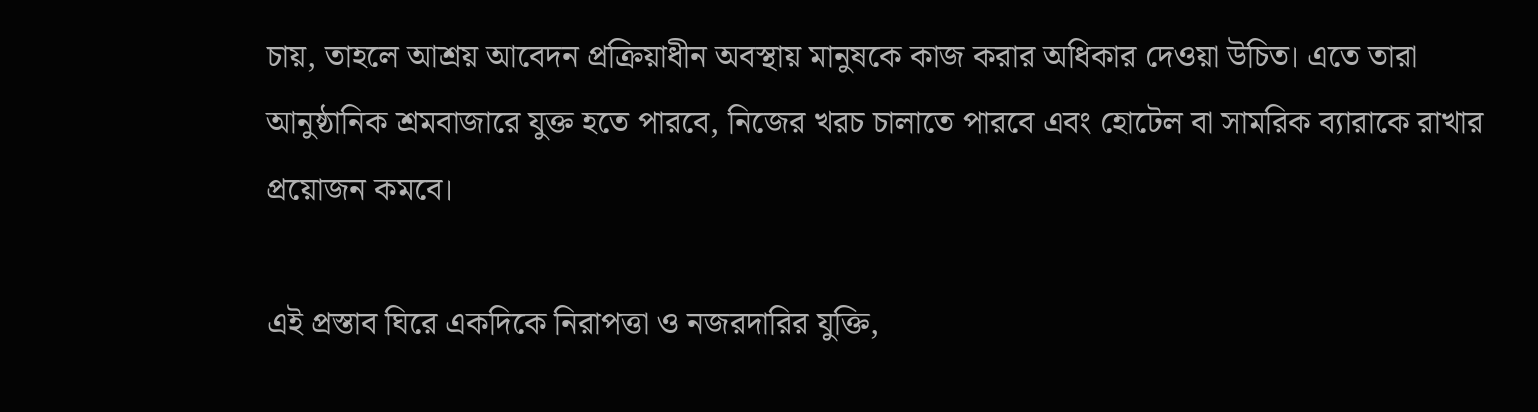চায়, তাহলে আশ্রয় আবেদন প্রক্রিয়াধীন অবস্থায় মানুষকে কাজ করার অধিকার দেওয়া উচিত। এতে তারা আনুষ্ঠানিক শ্রমবাজারে যুক্ত হতে পারবে, নিজের খরচ চালাতে পারবে এবং হোটেল বা সামরিক ব্যারাকে রাখার প্রয়োজন কমবে।

এই প্রস্তাব ঘিরে একদিকে নিরাপত্তা ও নজরদারির যুক্তি,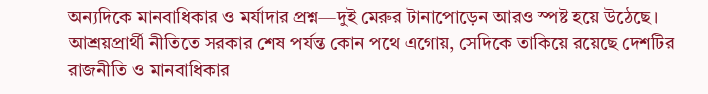অন্যদিকে মানবাধিকার ও মর্যাদার প্রশ্ন—দুই মেরুর টানাপোড়েন আরও স্পষ্ট হয়ে উঠেছে। আশ্রয়প্রার্থী নীতিতে সরকার শেষ পর্যন্ত কোন পথে এগোয়, সেদিকে তাকিয়ে রয়েছে দেশটির রাজনীতি ও মানবাধিকার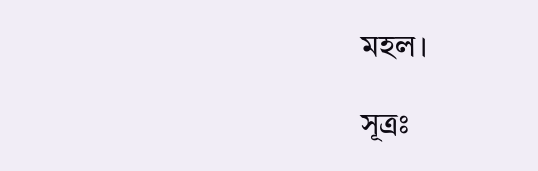মহল।

সূত্রঃ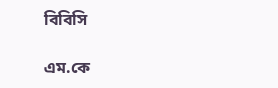বিবিসি

এম.কে